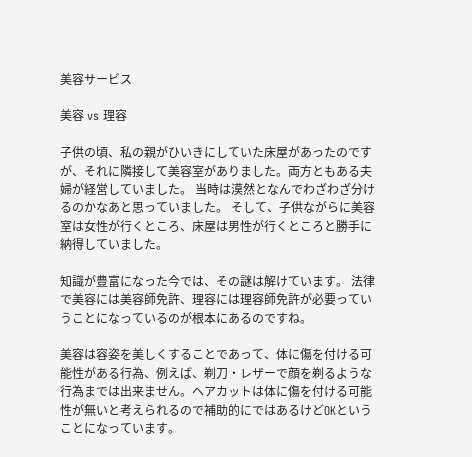美容サービス

美容 vs 理容

子供の頃、私の親がひいきにしていた床屋があったのですが、それに隣接して美容室がありました。両方ともある夫婦が経営していました。 当時は漠然となんでわざわざ分けるのかなあと思っていました。 そして、子供ながらに美容室は女性が行くところ、床屋は男性が行くところと勝手に納得していました。

知識が豊富になった今では、その謎は解けています。 法律で美容には美容師免許、理容には理容師免許が必要っていうことになっているのが根本にあるのですね。

美容は容姿を美しくすることであって、体に傷を付ける可能性がある行為、例えば、剃刀・レザーで顔を剃るような行為までは出来ません。ヘアカットは体に傷を付ける可能性が無いと考えられるので補助的にではあるけどOKということになっています。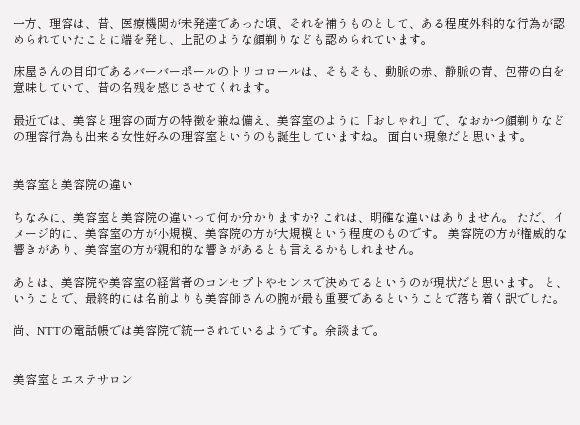一方、理容は、昔、医療機関が未発達であった頃、それを補うものとして、ある程度外科的な行為が認められていたことに端を発し、上記のような顔剃りなども認められています。

床屋さんの目印であるバーバーポールのトリコロールは、そもそも、動脈の赤、静脈の青、包帯の白を意味していて、昔の名残を感じさせてくれます。

最近では、美容と理容の両方の特徴を兼ね備え、美容室のように「おしゃれ」で、なおかつ顔剃りなどの理容行為も出来る女性好みの理容室というのも誕生していますね。 面白い現象だと思います。


美容室と美容院の違い

ちなみに、美容室と美容院の違いって何か分かりますか? これは、明確な違いはありません。 ただ、イメージ的に、美容室の方が小規模、美容院の方が大規模という程度のものです。 美容院の方が権威的な響きがあり、美容室の方が親和的な響きがあるとも言えるかもしれません。

あとは、美容院や美容室の経営者のコンセプトやセンスで決めてるというのが現状だと思います。 と、いうことで、最終的には名前よりも美容師さんの腕が最も重要であるということで落ち着く訳でした。

尚、NTTの電話帳では美容院で統一されているようです。余談まで。


美容室とエステサロン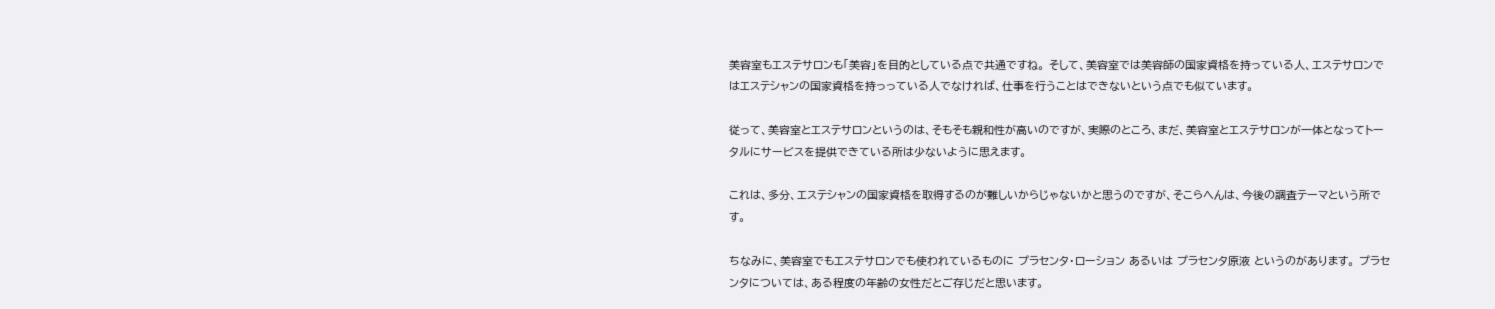美容室もエステサロンも「美容」を目的としている点で共通ですね。 そして、美容室では美容師の国家資格を持っている人、エステサロンではエステシャンの国家資格を持っっている人でなければ、仕事を行うことはできないという点でも似ています。

従って、美容室とエステサロンというのは、そもそも親和性が高いのですが、実際のところ、まだ、美容室とエステサロンが一体となってトータルにサービスを提供できている所は少ないように思えます。

これは、多分、エステシャンの国家資格を取得するのが難しいからじゃないかと思うのですが、そこらへんは、今後の調査テーマという所です。

ちなみに、美容室でもエステサロンでも使われているものに プラセンタ・ローション あるいは プラセンタ原液 というのがあります。 プラセンタについては、ある程度の年齢の女性だとご存じだと思います。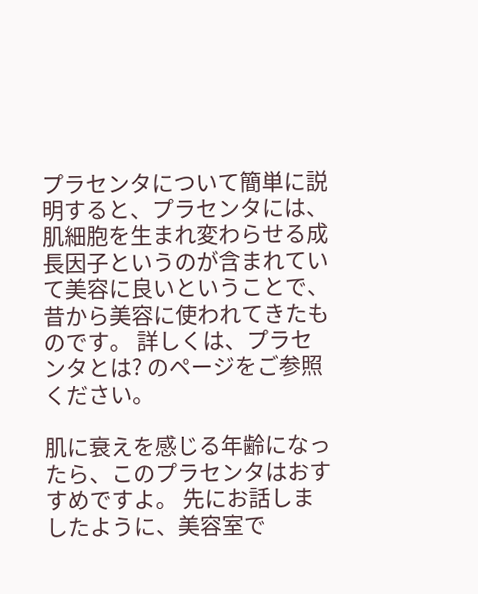プラセンタについて簡単に説明すると、プラセンタには、肌細胞を生まれ変わらせる成長因子というのが含まれていて美容に良いということで、昔から美容に使われてきたものです。 詳しくは、プラセンタとは? のページをご参照ください。

肌に衰えを感じる年齢になったら、このプラセンタはおすすめですよ。 先にお話しましたように、美容室で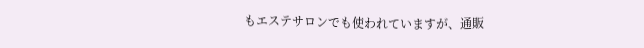もエステサロンでも使われていますが、通販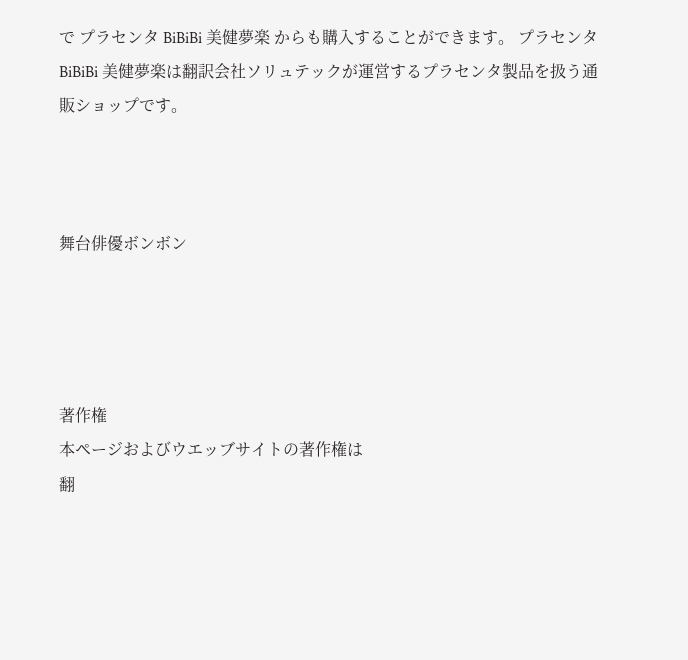で プラセンタ BiBiBi 美健夢楽 からも購入することができます。 プラセンタ BiBiBi 美健夢楽は翻訳会社ソリュテックが運営するプラセンタ製品を扱う通販ショップです。



舞台俳優ボンボン




著作権
本ページおよびウエッブサイトの著作権は
翻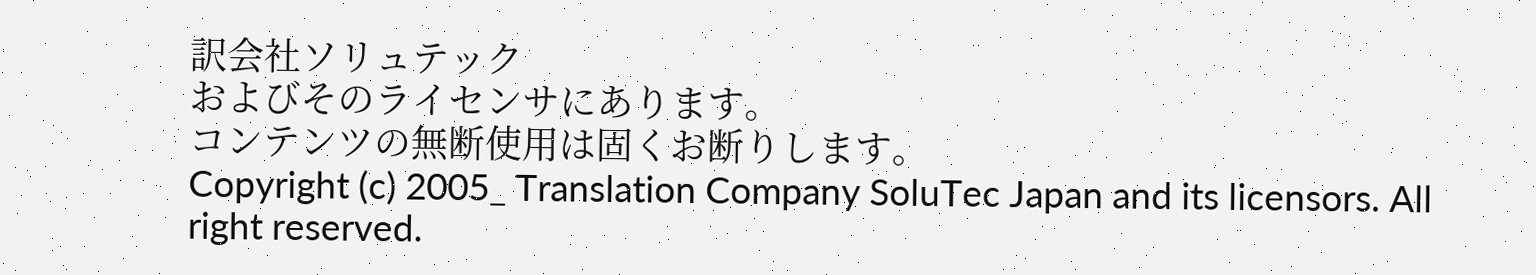訳会社ソリュテック
およびそのライセンサにあります。
コンテンツの無断使用は固くお断りします。
Copyright (c) 2005_ Translation Company SoluTec Japan and its licensors. All right reserved.